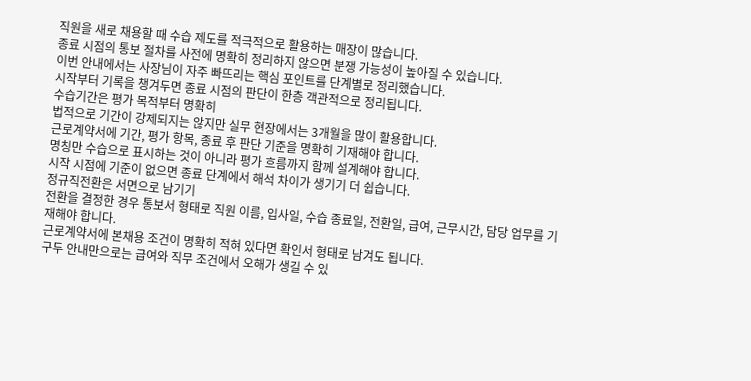직원을 새로 채용할 때 수습 제도를 적극적으로 활용하는 매장이 많습니다.
종료 시점의 통보 절차를 사전에 명확히 정리하지 않으면 분쟁 가능성이 높아질 수 있습니다.
이번 안내에서는 사장님이 자주 빠뜨리는 핵심 포인트를 단계별로 정리했습니다.
시작부터 기록을 챙겨두면 종료 시점의 판단이 한층 객관적으로 정리됩니다.
수습기간은 평가 목적부터 명확히
법적으로 기간이 강제되지는 않지만 실무 현장에서는 3개월을 많이 활용합니다.
근로계약서에 기간, 평가 항목, 종료 후 판단 기준을 명확히 기재해야 합니다.
명칭만 수습으로 표시하는 것이 아니라 평가 흐름까지 함께 설계해야 합니다.
시작 시점에 기준이 없으면 종료 단계에서 해석 차이가 생기기 더 쉽습니다.
정규직전환은 서면으로 남기기
전환을 결정한 경우 통보서 형태로 직원 이름, 입사일, 수습 종료일, 전환일, 급여, 근무시간, 담당 업무를 기재해야 합니다.
근로계약서에 본채용 조건이 명확히 적혀 있다면 확인서 형태로 남겨도 됩니다.
구두 안내만으로는 급여와 직무 조건에서 오해가 생길 수 있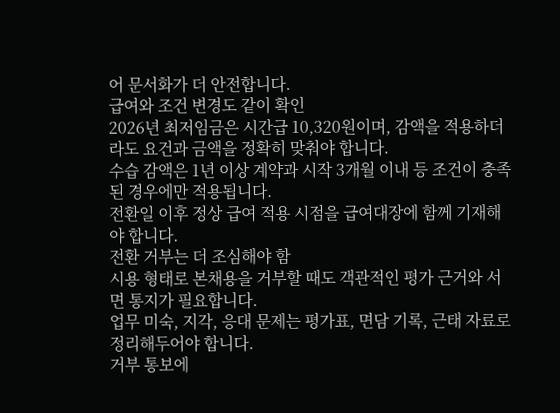어 문서화가 더 안전합니다.
급여와 조건 변경도 같이 확인
2026년 최저임금은 시간급 10,320원이며, 감액을 적용하더라도 요건과 금액을 정확히 맞춰야 합니다.
수습 감액은 1년 이상 계약과 시작 3개월 이내 등 조건이 충족된 경우에만 적용됩니다.
전환일 이후 정상 급여 적용 시점을 급여대장에 함께 기재해야 합니다.
전환 거부는 더 조심해야 함
시용 형태로 본채용을 거부할 때도 객관적인 평가 근거와 서면 통지가 필요합니다.
업무 미숙, 지각, 응대 문제는 평가표, 면담 기록, 근태 자료로 정리해두어야 합니다.
거부 통보에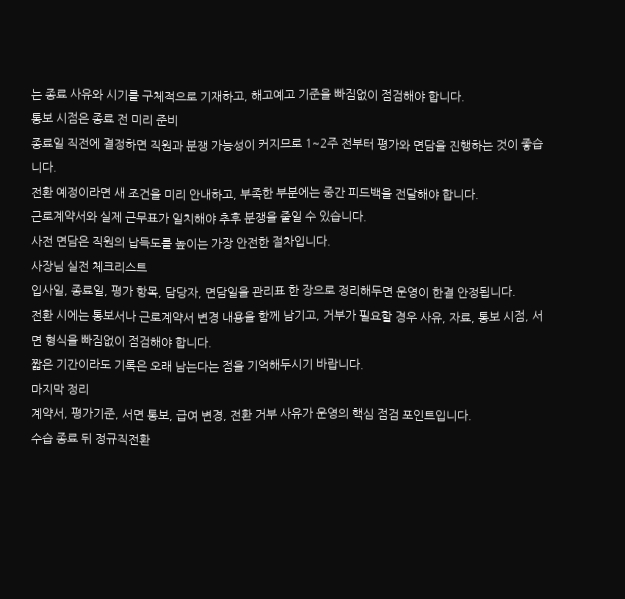는 종료 사유와 시기를 구체적으로 기재하고, 해고예고 기준을 빠짐없이 점검해야 합니다.
통보 시점은 종료 전 미리 준비
종료일 직전에 결정하면 직원과 분쟁 가능성이 커지므로 1~2주 전부터 평가와 면담을 진행하는 것이 좋습니다.
전환 예정이라면 새 조건을 미리 안내하고, 부족한 부분에는 중간 피드백을 전달해야 합니다.
근로계약서와 실제 근무표가 일치해야 추후 분쟁을 줄일 수 있습니다.
사전 면담은 직원의 납득도를 높이는 가장 안전한 절차입니다.
사장님 실전 체크리스트
입사일, 종료일, 평가 항목, 담당자, 면담일을 관리표 한 장으로 정리해두면 운영이 한결 안정됩니다.
전환 시에는 통보서나 근로계약서 변경 내용을 함께 남기고, 거부가 필요할 경우 사유, 자료, 통보 시점, 서면 형식을 빠짐없이 점검해야 합니다.
짧은 기간이라도 기록은 오래 남는다는 점을 기억해두시기 바랍니다.
마지막 정리
계약서, 평가기준, 서면 통보, 급여 변경, 전환 거부 사유가 운영의 핵심 점검 포인트입니다.
수습 종료 뒤 정규직전환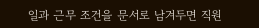일과 근무 조건을 문서로 남겨두면 직원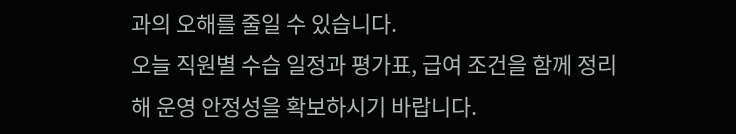과의 오해를 줄일 수 있습니다.
오늘 직원별 수습 일정과 평가표, 급여 조건을 함께 정리해 운영 안정성을 확보하시기 바랍니다.